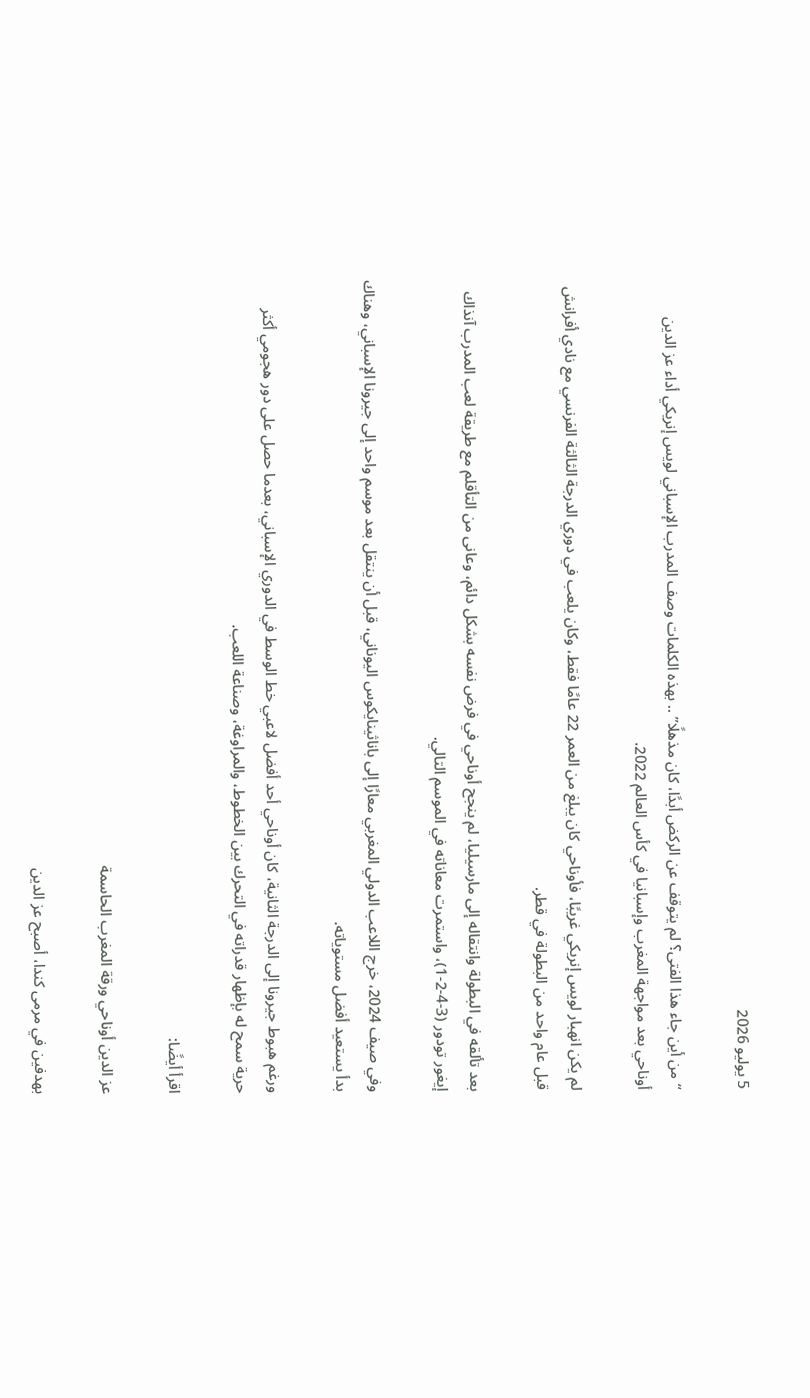5 يوليو 2026

“من أين جاء هذا الفتى؟ لم يتوقف عن الركض أبدًا، كان مذهلًا” .. بهذه الكلمات وصف المدرب الإسباني لويس إنريكي أداء عز الدين أوناحي بعد مواجهة المغرب وإسبانيا في كأس العالم 2022.

لم يكن انهبار لويس إنريكي غريبًا، فأوناحي كان يبلغ من العمر 22 عامًا فقط، وكان يلعب في دوري الدرجة الثالثة الفرنسي مع نادي أفرانش قبل عام واحد من البطولة في قطر.

بعد تألقه في البطولة وانتقاله إلى مارسيليا، لم ينجح أوناحي في فرض نفسه بشكل دائم، وعانى من التأقلم مع طريقة لعب المدرب آنذاك إيغور تودور (3-4-2-1)، واستمرت معاناته في الموسم التالي.

وفي صيف 2024، خرج اللاعب الدولي المغربي معارًا إلى باناثينايكوس اليوناني، قبل أن ينتقل بعد موسم واحد إلى جيرونا الإسباني، وهناك بدأ يستعيد أفضل مستوياته.

ورغم هبوط جيرونا إلى الدرجة الثانية، كان أوناحي أحد أفضل لاعبي خط الوسط في الدوري الإسباني، بعدما حصل على دور هجومي أكثر حرية سمح له بإظهار قدراته في التحرك بين الخطوط، والمراوغة، وصناعة اللعب.

اقرأ أيضًا:

عز الدين أوناحي ورقة المغرب الحاسمة

بهدفين في مرمى كندا، أصبح عز الدين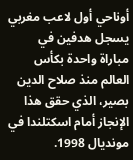أوناحي أول لاعب مغربي يسجل هدفين في مباراة واحدة بكأس العالم منذ صلاح الدين بصير، الذي حقق هذا الإنجاز أمام اسكتلندا في مونديال 1998.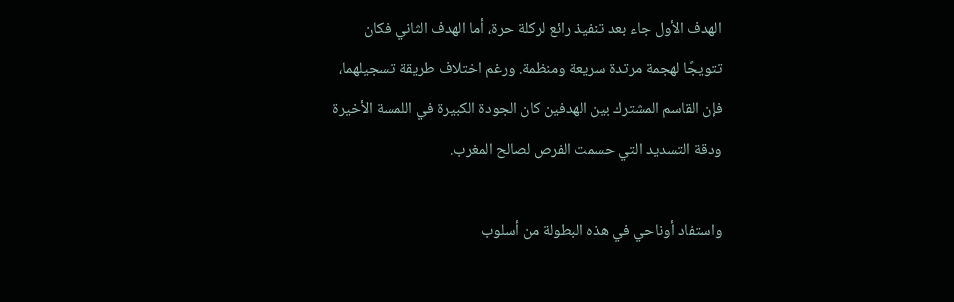الهدف الأول جاء بعد تنفيذ رائع لركلة حرة، أما الهدف الثاني فكان تتويجًا لهجمة مرتدة سريعة ومنظمة. ورغم اختلاف طريقة تسجيلهما، فإن القاسم المشترك بين الهدفين كان الجودة الكبيرة في اللمسة الأخيرة ودقة التسديد التي حسمت الفرص لصالح المغرب.

واستفاد أوناحي في هذه البطولة من أسلوب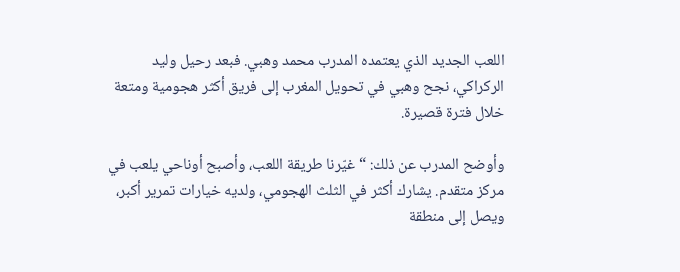اللعب الجديد الذي يعتمده المدرب محمد وهبي. فبعد رحيل وليد الركراكي، نجح وهبي في تحويل المغرب إلى فريق أكثر هجومية ومتعة خلال فترة قصيرة.

وأوضح المدرب عن ذلك: “غيّرنا طريقة اللعب، وأصبح أوناحي يلعب في مركز متقدم. يشارك أكثر في الثلث الهجومي، ولديه خيارات تمرير أكبر، ويصل إلى منطقة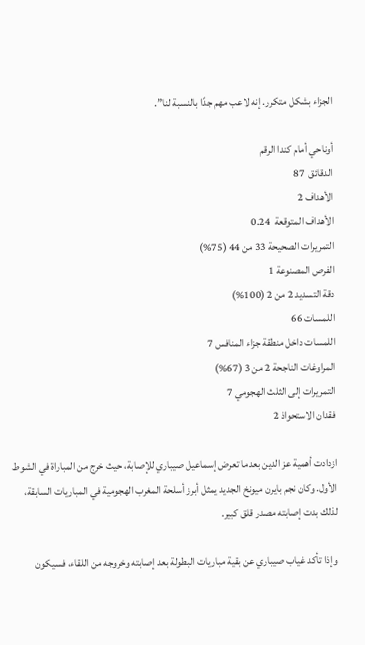الجزاء بشكل متكرر. إنه لاعب مهم جدًا بالنسبة لنا”.

أوناحي أمام كندا الرقم
الدقائق  87
الأهداف 2
الأهداف المتوقعة  0.24
التمريرات الصحيحة 33 من 44 (75%)
الفرص المصنوعة 1
دقة التسديد 2 من 2 (100%)
اللمسات 66
اللمسات داخل منطقة جزاء المنافس 7
المراوغات الناجحة 2 من 3 (67%)
التمريرات إلى الثلث الهجومي 7
فقدان الاستحواذ 2

ازدادت أهمية عز الدين بعدما تعرض إسماعيل صيباري للإصابة، حيث خرج من المباراة في الشوط الأول. وكان نجم بايرن ميونخ الجديد يمثل أبرز أسلحة المغرب الهجومية في المباريات السابقة، لذلك بدت إصابته مصدر قلق كبير.

وإذا تأكد غياب صيباري عن بقية مباريات البطولة بعد إصابته وخروجه من اللقاء، فسيكون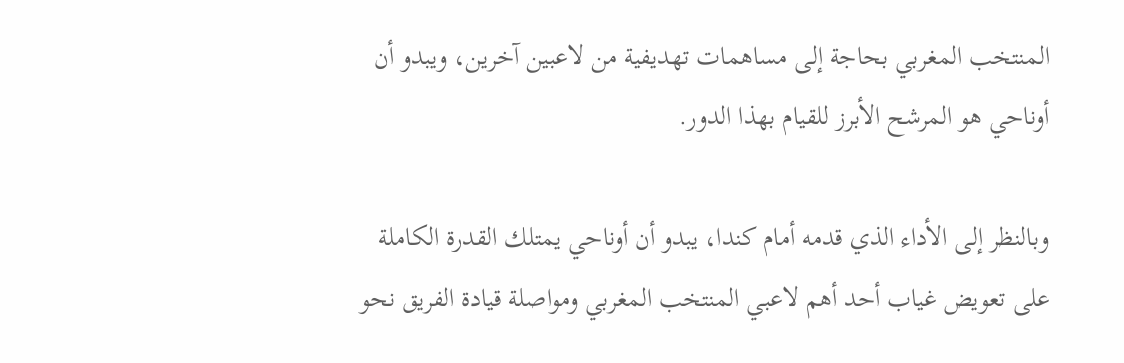المنتخب المغربي بحاجة إلى مساهمات تهديفية من لاعبين آخرين، ويبدو أن أوناحي هو المرشح الأبرز للقيام بهذا الدور.

وبالنظر إلى الأداء الذي قدمه أمام كندا، يبدو أن أوناحي يمتلك القدرة الكاملة على تعويض غياب أحد أهم لاعبي المنتخب المغربي ومواصلة قيادة الفريق نحو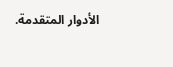الأدوار المتقدمة.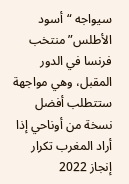سيواجه “أسود الأطلس” منتخب فرنسا في الدور المقبل، وهي مواجهة ستتطلب أفضل نسخة من أوناحي إذا أراد المغرب تكرار إنجاز 2022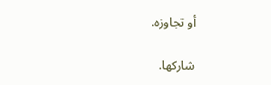أو تجاوزه.

شاركها.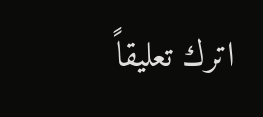اترك تعليقاً